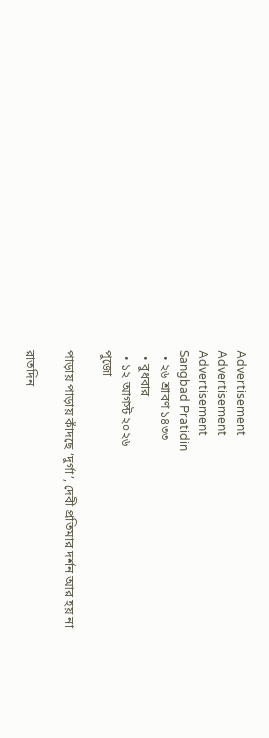Advertisement
Advertisement
Advertisement
Sangbad Pratidin
  • ২৬ শ্রাবণ ১৪৩৩
  • বুধবার
  • ১২ আগস্ট ২০২৬
পুজো

পাড়ায় পাড়ায় কাঁদছে ‘দুর্গা’, দেবী প্রতিমার দর্শন আর হয় না

রাতদিন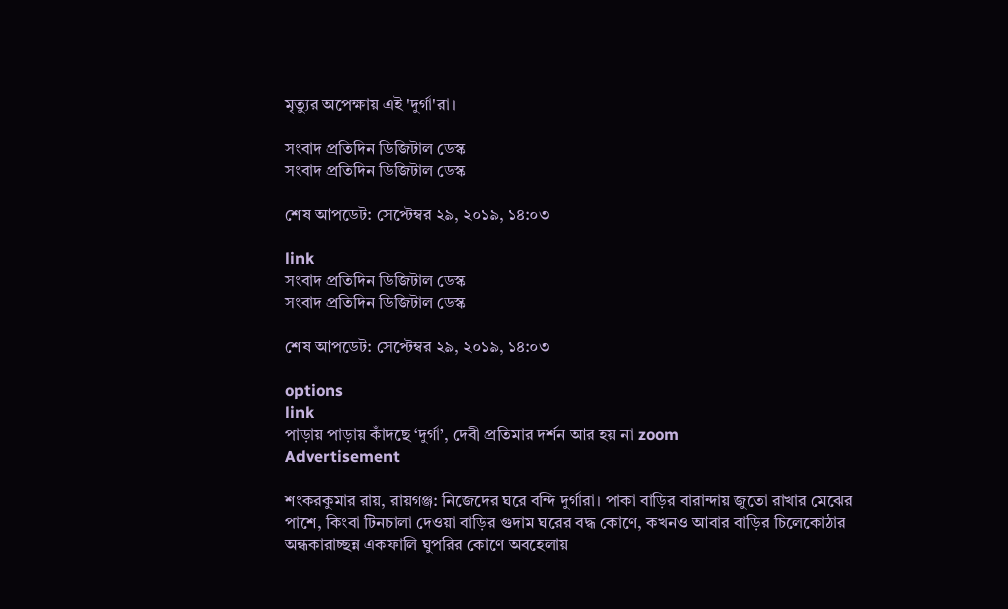মৃত্যুর অপেক্ষায় এই 'দুর্গা'রা।

সংবাদ প্রতিদিন ডিজিটাল ডেস্ক
সংবাদ প্রতিদিন ডিজিটাল ডেস্ক

শেষ আপডেট: সেপ্টেম্বর ২৯, ২০১৯, ১৪:০৩

link
সংবাদ প্রতিদিন ডিজিটাল ডেস্ক
সংবাদ প্রতিদিন ডিজিটাল ডেস্ক

শেষ আপডেট: সেপ্টেম্বর ২৯, ২০১৯, ১৪:০৩

options
link
পাড়ায় পাড়ায় কাঁদছে ‘দুর্গা’, দেবী প্রতিমার দর্শন আর হয় না zoom
Advertisement

শংকরকুমার রায়, রায়গঞ্জ: নিজেদের ঘরে বন্দি দুর্গারা। পাকা বাড়ির বারান্দায় জুতো রাখার মেঝের পাশে, কিংবা টিনচালা দেওয়া বাড়ির গুদাম ঘরের বদ্ধ কোণে, কখনও আবার বাড়ির চিলেকোঠার অন্ধকারাচ্ছন্ন একফালি ঘুপরির কোণে অবহেলায়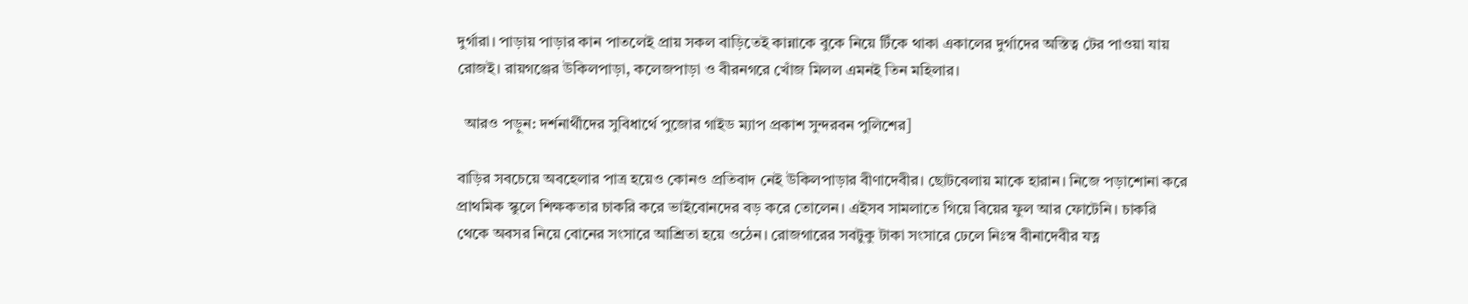দুর্গারা। পাড়ায় পাড়ার কান পাতলেই প্রায় সকল বাড়িতেই কান্নাকে বুকে নিয়ে টিঁকে থাকা একালের দুর্গাদের অস্তিত্ব টের পাওয়া যায় রোজই। রায়গঞ্জের উকিলপাড়া, কলেজপাড়া ও বীরনগরে খোঁজ মিলল এমনই তিন মহিলার।

  আরও পড়ুন: দর্শনার্থীদের সুবিধার্থে পুজোর গাইড ম্যাপ প্রকাশ সুন্দরবন পুলিশের]

বাড়ির সবচেয়ে অবহেলার পাত্র হয়েও কোনও প্রতিবাদ নেই উকিলপাড়ার বীণাদেবীর। ছোটবেলায় মাকে হারান। নিজে পড়াশোনা করে প্রাথমিক স্কুলে শিক্ষকতার চাকরি করে ভাইবোনদের বড় করে তোলেন। এইসব সামলাতে গিয়ে বিয়ের ফুল আর ফোটেনি। চাকরি থেকে অবসর নিয়ে বোনের সংসারে আশ্রিতা হয়ে ওঠেন। রোজগারের সবটুকু টাকা সংসারে ঢেলে নিঃস্ব বীনাদেবীর যত্ন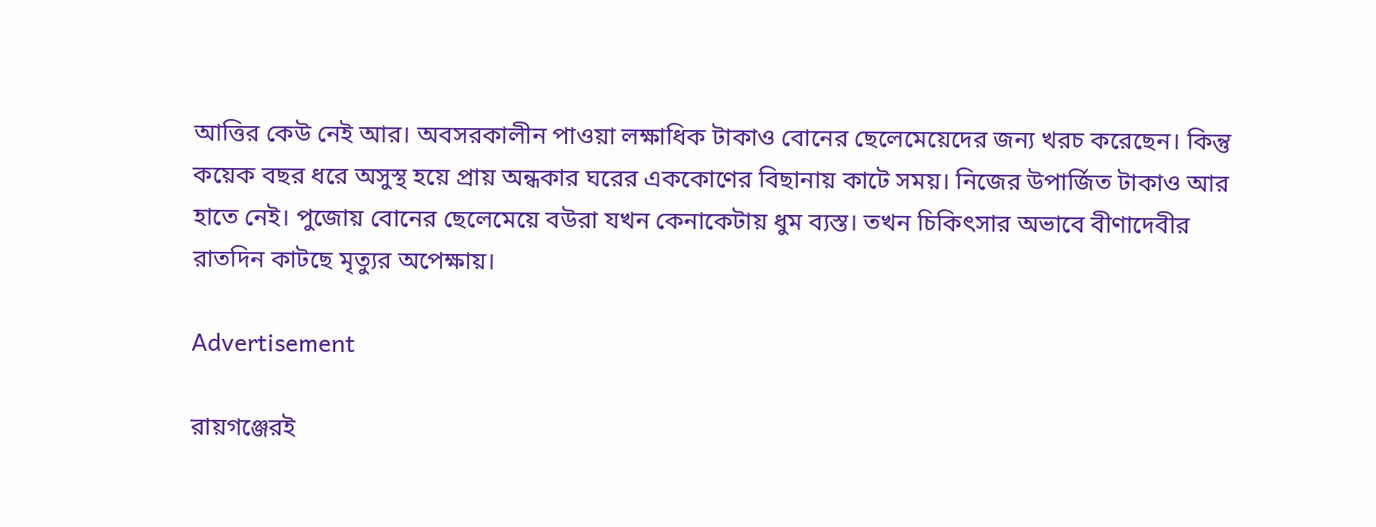আত্তির কেউ নেই আর। অবসরকালীন পাওয়া লক্ষাধিক টাকাও বোনের ছেলেমেয়েদের জন্য খরচ করেছেন। কিন্তু কয়েক বছর ধরে অসুস্থ হয়ে প্রায় অন্ধকার ঘরের এককোণের বিছানায় কাটে সময়। নিজের উপার্জিত টাকাও আর হাতে নেই। পুজোয় বোনের ছেলেমেয়ে বউরা যখন কেনাকেটায় ধুম ব্যস্ত। তখন চিকিৎসার অভাবে বীণাদেবীর রাতদিন কাটছে মৃত্যুর অপেক্ষায়।

Advertisement

রায়গঞ্জেরই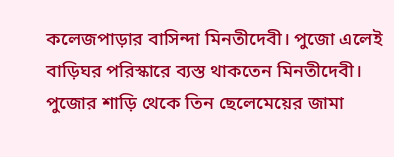কলেজপাড়ার বাসিন্দা মিনতীদেবী। পুজো এলেই বাড়িঘর পরিস্কারে ব্যস্ত থাকতেন মিনতীদেবী। পুজোর শাড়ি থেকে তিন ছেলেমেয়ের জামা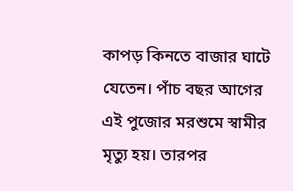কাপড় কিনতে বাজার ঘাটে যেতেন। পাঁচ বছর আগের এই পুজোর মরশুমে স্বামীর মৃত্যু হয়। তারপর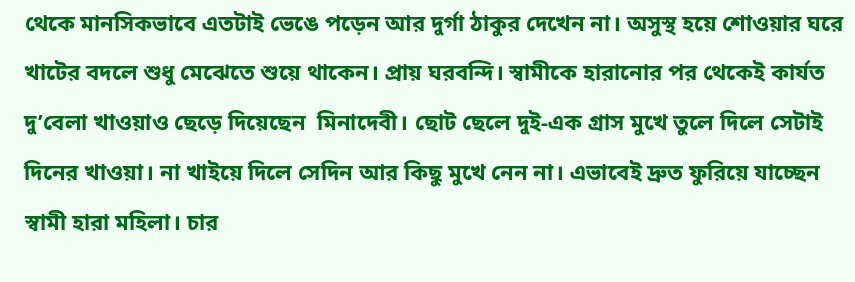থেকে মানসিকভাবে এতটাই ভেঙে পড়েন আর দুর্গা ঠাকুর দেখেন না। অসুস্থ হয়ে শোওয়ার ঘরে খাটের বদলে শুধু মেঝেতে শুয়ে থাকেন। প্রায় ঘরবন্দি। স্বামীকে হারানোর পর থেকেই কার্যত দু’বেলা খাওয়াও ছেড়ে দিয়েছেন  মিনাদেবী। ছোট ছেলে দুই-এক গ্রাস মুখে তুলে দিলে সেটাই দিনের খাওয়া। না খাইয়ে দিলে সেদিন আর কিছু মুখে নেন না। এভাবেই দ্রুত ফুরিয়ে যাচ্ছেন স্বামী হারা মহিলা। চার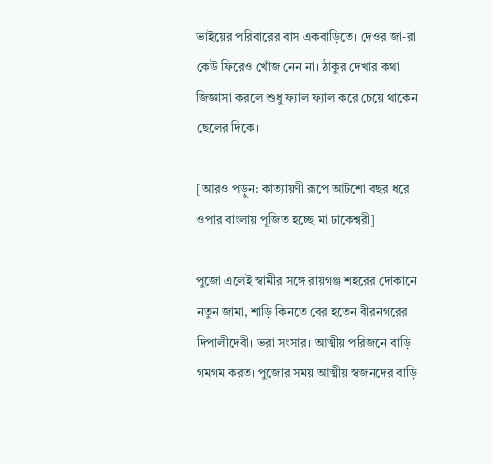ভাইয়ের পরিবারের বাস একবাড়িতে। দেওর জা-রা কেউ ফিরেও খোঁজ নেন না। ঠাকুর দেখার কথা জিজ্ঞাসা করলে শুধু ফ্যাল ফ্যাল করে চেয়ে থাকেন ছেলের দিকে।

[আরও পড়ুন: কাত্যায়ণী রূপে আটশো বছর ধরে ওপার বাংলায় পূজিত হচ্ছে মা ঢাকেশ্বরী]

পুজো এলেই স্বামীর সঙ্গে রায়গঞ্জ শহরের দোকানে নতুন জামা, শাড়ি কিনতে বের হতেন বীরনগরের দিপালীদেবী। ভরা সংসার। আত্মীয় পরিজনে বাড়ি গমগম করত। পুজোর সময় আত্মীয় স্বজনদের বাড়ি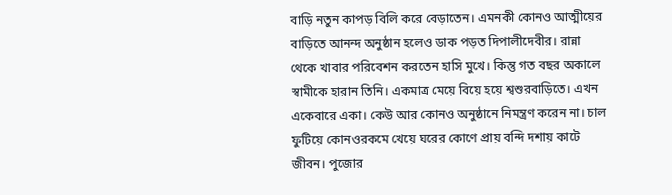বাড়ি নতুন কাপড় বিলি করে বেড়াতেন। এমনকী কোনও আত্মীয়ের বাড়িতে আনন্দ অনুষ্ঠান হলেও ডাক পড়ত দিপালীদেবীর। রান্না থেকে খাবার পরিবেশন করতেন হাসি মুখে। কিন্তু গত বছর অকালে স্বামীকে হারান তিনি। একমাত্র মেয়ে বিয়ে হয়ে শ্বশুরবাড়িতে। এখন একেবারে একা। কেউ আর কোনও অনুষ্ঠানে নিমন্ত্রণ করেন না। চাল ফুটিয়ে কোনওরকমে খেয়ে ঘরের কোণে প্রায় বন্দি দশায় কাটে জীবন। পুজোর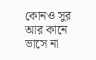কোনও সুর আর কানে ভাসে না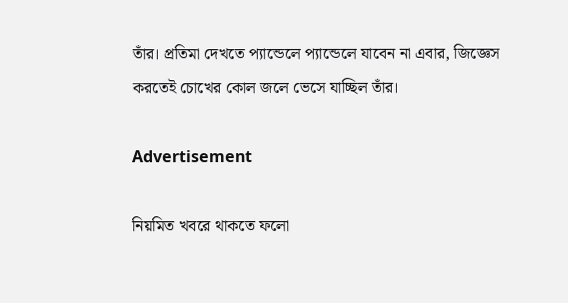তাঁর। প্রতিমা দেখতে প্যান্ডেলে প্যান্ডেলে যাবেন না এবার, জিজ্ঞেস করতেই চোখের কোল জলে ভেসে যাচ্ছিল তাঁর।

Advertisement

নিয়মিত খবরে থাকতে ফলো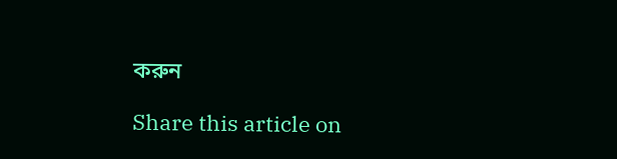করুন

Share this article on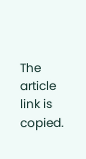The article link is copied.